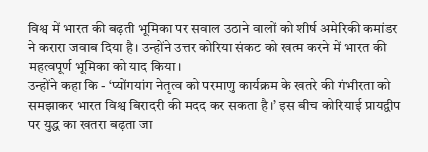विश्व में भारत की बढ़ती भूमिका पर सवाल उठाने वालों को शीर्ष अमेरिकी कमांडर ने करारा जवाब दिया है। उन्होंने उत्तर कोरिया संकट को खत्म करने में भारत की महत्वपूर्ण भूमिका को याद किया।
उन्होंने कहा कि - ‘प्योंगयांग नेतृत्व को परमाणु कार्यक्रम के खतरे की गंभीरता को समझाकर भारत विश्व बिरादरी की मदद कर सकता है।’ इस बीच कोरियाई प्रायद्वीप पर युद्ध का खतरा बढ़ता जा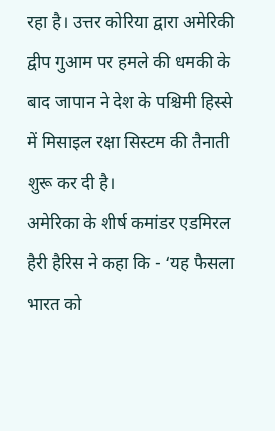रहा है। उत्तर कोरिया द्वारा अमेरिकी द्वीप गुआम पर हमले की धमकी के बाद जापान ने देश के पश्चिमी हिस्से में मिसाइल रक्षा सिस्टम की तैनाती शुरू कर दी है।
अमेरिका के शीर्ष कमांडर एडमिरल हैरी हैरिस ने कहा कि - ‘यह फैसला भारत को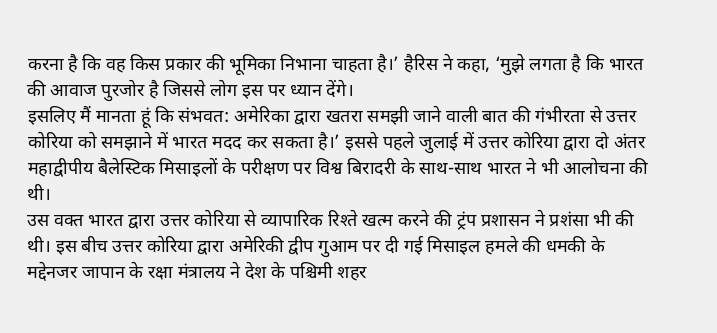करना है कि वह किस प्रकार की भूमिका निभाना चाहता है।’ हैरिस ने कहा, ‘मुझे लगता है कि भारत की आवाज पुरजोर है जिससे लोग इस पर ध्यान देंगे।
इसलिए मैं मानता हूं कि संभवत: अमेरिका द्वारा खतरा समझी जाने वाली बात की गंभीरता से उत्तर कोरिया को समझाने में भारत मदद कर सकता है।’ इससे पहले जुलाई में उत्तर कोरिया द्वारा दो अंतर महाद्वीपीय बैलेस्टिक मिसाइलों के परीक्षण पर विश्व बिरादरी के साथ-साथ भारत ने भी आलोचना की थी।
उस वक्त भारत द्वारा उत्तर कोरिया से व्यापारिक रिश्ते खत्म करने की ट्रंप प्रशासन ने प्रशंसा भी की थी। इस बीच उत्तर कोरिया द्वारा अमेरिकी द्वीप गुआम पर दी गई मिसाइल हमले की धमकी के मद्देनजर जापान के रक्षा मंत्रालय ने देश के पश्चिमी शहर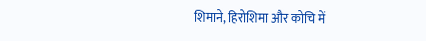शिमाने, हिरोशिमा और कोचि में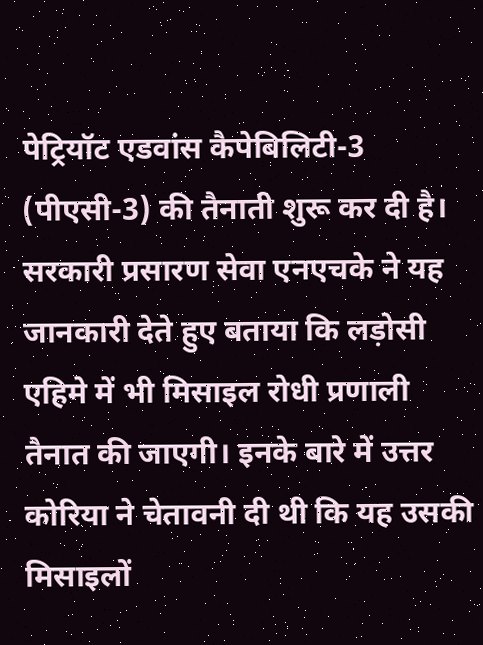पेट्रियॉट एडवांस कैपेबिलिटी-3 (पीएसी-3) की तैनाती शुरू कर दी है।
सरकारी प्रसारण सेवा एनएचके ने यह जानकारी देते हुए बताया कि लड़ोसी एहिमे में भी मिसाइल रोधी प्रणाली तैनात की जाएगी। इनके बारे में उत्तर कोरिया ने चेतावनी दी थी कि यह उसकी मिसाइलों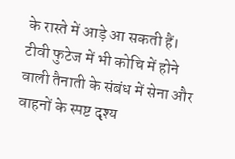के रास्ते में आड़े आ सकती हैं।
टीवी फुटेज में भी कोचि में होने वाली तैनाती के संबंध में सेना और वाहनों के स्पष्ट दृश्य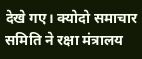देखे गए। क्योदो समाचार समिति ने रक्षा मंत्रालय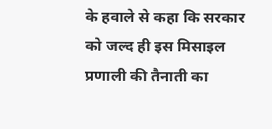के हवाले से कहा कि सरकार को जल्द ही इस मिसाइल प्रणाली की तैनाती का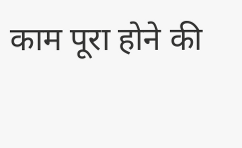काम पूरा होने की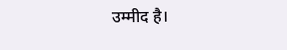उम्मीद है।